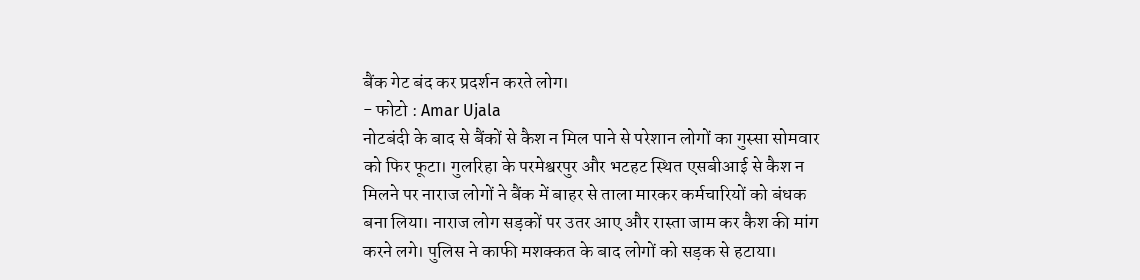बैंक गेट बंद कर प्रदर्शन करते लोग।
- फोटो : Amar Ujala
नोटबंदी के बाद से बैंकों से कैश न मिल पाने से परेशान लोगों का गुस्सा सोमवार को फिर फूटा। गुलरिहा के परमेश्वरपुर और भटहट स्थित एसबीआई से कैश न मिलने पर नाराज लोगों ने बैंक में बाहर से ताला मारकर कर्मचारियों को बंधक बना लिया। नाराज लोग सड़कों पर उतर आए और रास्ता जाम कर कैश की मांग करने लगे। पुलिस ने काफी मशक्कत के बाद लोगों को सड़क से हटाया।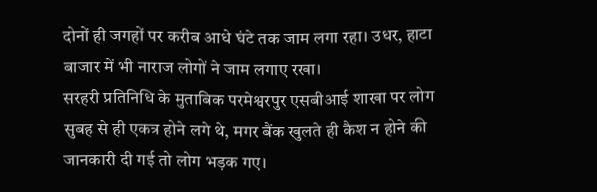दोनों ही जगहों पर करीब आधे घंटे तक जाम लगा रहा। उधर, हाटा बाजार में भी नाराज लोगों ने जाम लगाए रखा।
सरहरी प्रतिनिधि के मुताबिक परमेश्वरपुर एसबीआई शाखा पर लोग सुबह से ही एकत्र होने लगे थे, मगर बैंक खुलते ही कैश न होने की जानकारी दी गई तो लोग भड़क गए।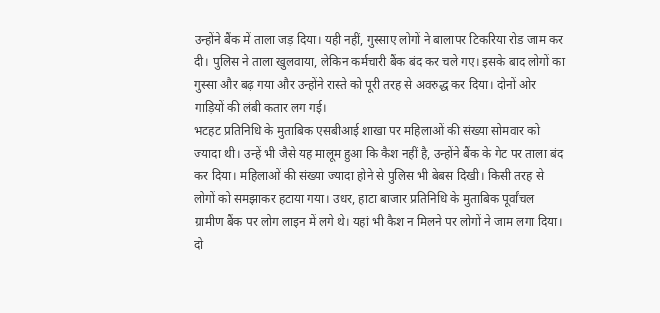उन्होंने बैंक में ताला जड़ दिया। यही नहीं, गुस्साए लोगों ने बालापर टिकरिया रोड जाम कर दी। पुलिस ने ताला खुलवाया, लेकिन कर्मचारी बैंक बंद कर चले गए। इसके बाद लोगों का गुस्सा और बढ़ गया और उन्होंने रास्ते को पूरी तरह से अवरुद्ध कर दिया। दोनों ओर गाड़ियों की लंबी कतार लग गई।
भटहट प्रतिनिधि के मुताबिक एसबीआई शाखा पर महिलाओं की संख्या सोमवार को ज्यादा थी। उन्हें भी जैसे यह मालूम हुआ कि कैश नहीं है, उन्होंने बैंक के गेट पर ताला बंद कर दिया। महिलाओं की संख्या ज्यादा होने से पुलिस भी बेबस दिखी। किसी तरह से लोगों को समझाकर हटाया गया। उधर, हाटा बाजार प्रतिनिधि के मुताबिक पूर्वांचल ग्रामीण बैंक पर लोग लाइन में लगे थे। यहां भी कैश न मिलने पर लोगों ने जाम लगा दिया। दो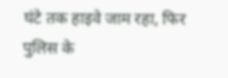घंटे तक हाइवे जाम रहा, फिर पुलिस के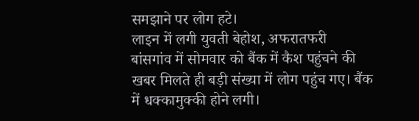समझाने पर लोग हटे।
लाइन में लगी युवती बेहोश, अफरातफरी
बांसगांव में सोमवार को बैंक में कैश पहुंचने की खबर मिलते ही बड़ी संख्या में लोग पहुंच गए। बैंक में धक्कामुक्की होने लगी।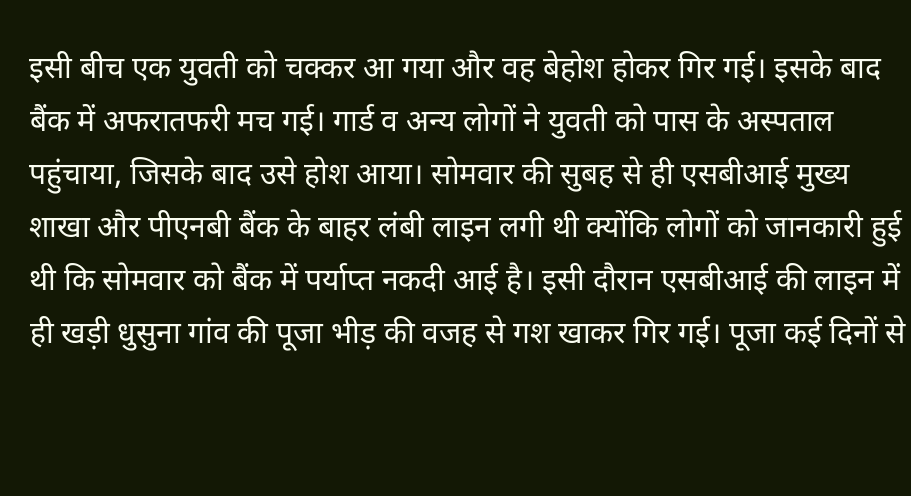इसी बीच एक युवती को चक्कर आ गया और वह बेहोश होकर गिर गई। इसके बाद बैंक में अफरातफरी मच गई। गार्ड व अन्य लोगों ने युवती को पास के अस्पताल पहुंचाया, जिसके बाद उसे होश आया। सोमवार की सुबह से ही एसबीआई मुख्य शाखा और पीएनबी बैंक के बाहर लंबी लाइन लगी थी क्योंकि लोगों को जानकारी हुई थी कि सोमवार को बैंक में पर्याप्त नकदी आई है। इसी दौरान एसबीआई की लाइन में ही खड़ी धुसुना गांव की पूजा भीड़ की वजह से गश खाकर गिर गई। पूजा कई दिनों से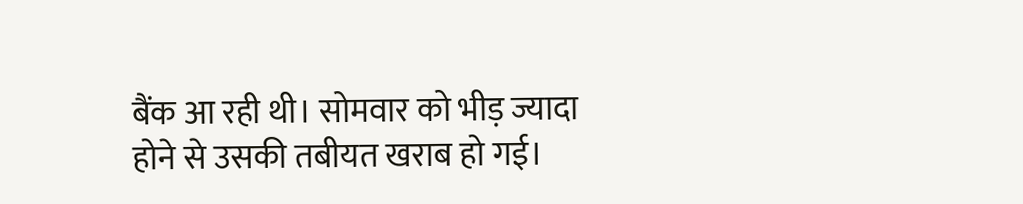बैंक आ रही थी। सोमवार को भीड़ ज्यादा होने से उसकी तबीयत खराब हो गई।